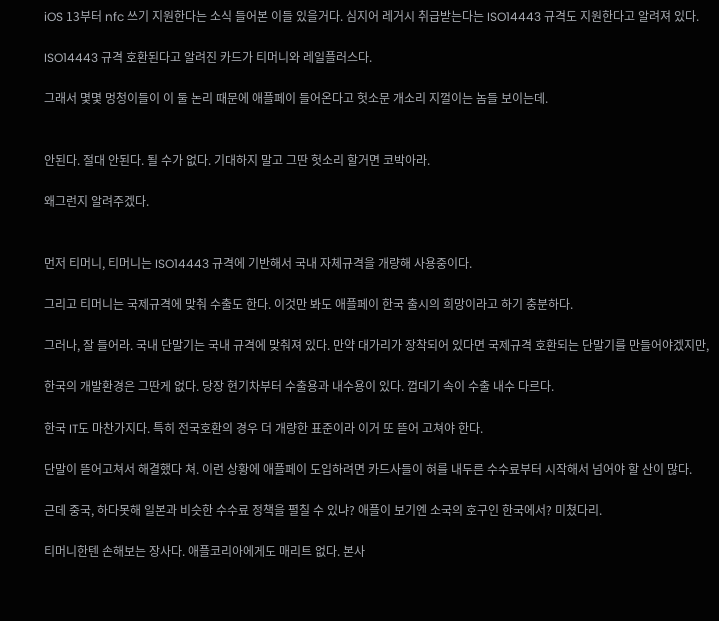iOS 13부터 nfc 쓰기 지원한다는 소식 들어본 이들 있을거다. 심지어 레거시 취급받는다는 ISO14443 규격도 지원한다고 알려져 있다.

ISO14443 규격 호환된다고 알려진 카드가 티머니와 레일플러스다.

그래서 몇몇 멍청이들이 이 둘 논리 때문에 애플페이 들어온다고 헛소문 개소리 지껄이는 놈들 보이는데.


안된다. 절대 안된다. 될 수가 없다. 기대하지 말고 그딴 헛소리 할거면 코박아라.

왜그런지 알려주겠다.


먼저 티머니, 티머니는 ISO14443 규격에 기반해서 국내 자체규격을 개량해 사용중이다.

그리고 티머니는 국제규격에 맞춰 수출도 한다. 이것만 봐도 애플페이 한국 출시의 희망이라고 하기 충분하다.

그러나, 잘 들어라. 국내 단말기는 국내 규격에 맞춰져 있다. 만약 대가리가 장착되어 있다면 국제규격 호환되는 단말기를 만들어야겠지만,

한국의 개발환경은 그딴게 없다. 당장 현기차부터 수출용과 내수용이 있다. 껍데기 속이 수출 내수 다르다.

한국 IT도 마찬가지다. 특히 전국호환의 경우 더 개량한 표준이라 이거 또 뜯어 고쳐야 한다.

단말이 뜯어고쳐서 해결했다 쳐. 이런 상황에 애플페이 도입하려면 카드사들이 혀를 내두른 수수료부터 시작해서 넘어야 할 산이 많다.

근데 중국, 하다못해 일본과 비슷한 수수료 정책을 펼칠 수 있냐? 애플이 보기엔 소국의 호구인 한국에서? 미쳤다리.

티머니한텐 손해보는 장사다. 애플코리아에게도 매리트 없다. 본사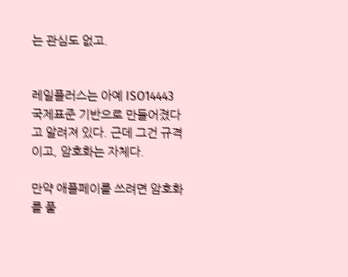는 관심도 없고.


레일플러스는 아예 ISO14443 국제표준 기반으로 만들어졌다고 알려져 있다. 근데 그건 규격이고, 암호화는 자체다.

만약 애플페이를 쓰려면 암호화를 풀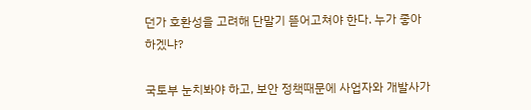던가 호환성을 고려해 단말기 뜯어고쳐야 한다. 누가 좋아하겠냐?

국토부 눈치봐야 하고, 보안 정책때문에 사업자와 개발사가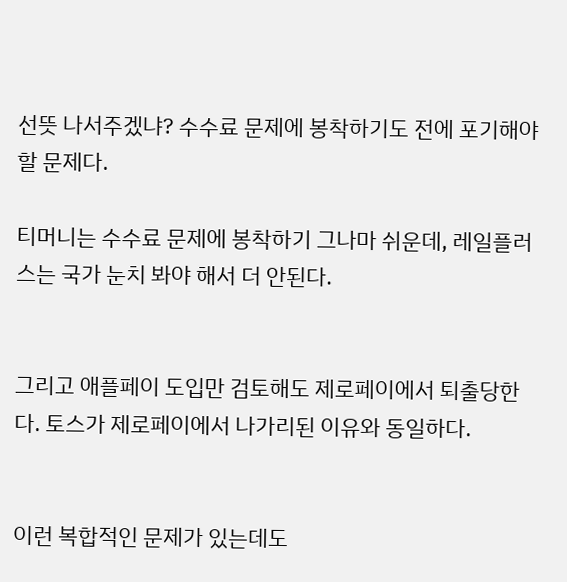선뜻 나서주겠냐? 수수료 문제에 봉착하기도 전에 포기해야 할 문제다.

티머니는 수수료 문제에 봉착하기 그나마 쉬운데, 레일플러스는 국가 눈치 봐야 해서 더 안된다.


그리고 애플페이 도입만 검토해도 제로페이에서 퇴출당한다. 토스가 제로페이에서 나가리된 이유와 동일하다.


이런 복합적인 문제가 있는데도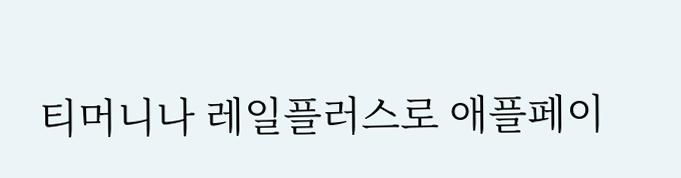티머니나 레일플러스로 애플페이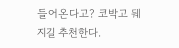들어온다고? 코박고 뒈지길 추천한다.